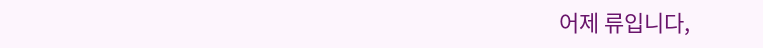어제 류입니다,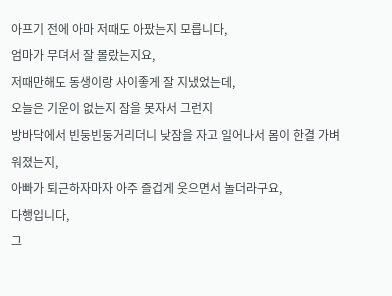아프기 전에 아마 저때도 아팠는지 모릅니다,
엄마가 무뎌서 잘 몰랐는지요,
저때만해도 동생이랑 사이좋게 잘 지냈었는데,
오늘은 기운이 없는지 잠을 못자서 그런지
방바닥에서 빈둥빈둥거리더니 낮잠을 자고 일어나서 몸이 한결 가벼워졌는지,
아빠가 퇴근하자마자 아주 즐겁게 웃으면서 놀더라구요,
다행입니다,
그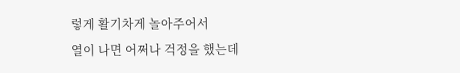렇게 활기차게 놀아주어서
열이 나면 어쩌나 걱정을 했는데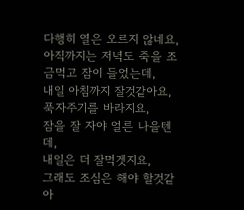다행히 열은 오르지 않네요,
아직까지는 저녁도 죽을 조금먹고 잠이 들었는데,
내일 아침까지 잘것같아요,
푹자주기를 바라지요,
잠을 잘 자야 얼른 나을텐데,
내일은 더 잘먹겟지요,
그래도 조심은 해야 할것같아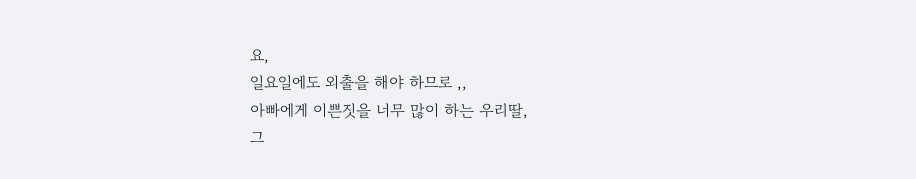요,
일요일에도 외출을 해야 하므로 ,,
아빠에게 이쁜짓을 너무 많이 하는 우리딸,
그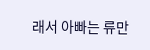래서 아빠는 류만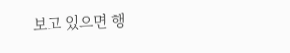보고 있으면 행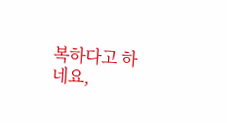복하다고 하네요,